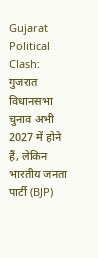Gujarat Political Clash: गुजरात विधानसभा चुनाव अभी 2027 में होने हैं, लेकिन भारतीय जनता पार्टी (BJP)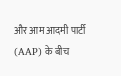और आम आदमी पार्टी (AAP) के बीच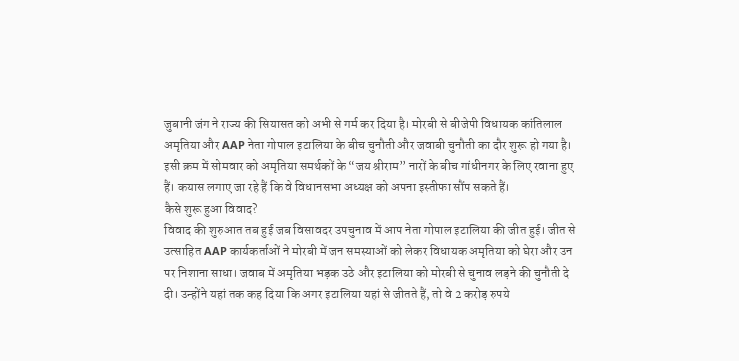जुबानी जंग ने राज्य की सियासत को अभी से गर्म कर दिया है। मोरबी से बीजेपी विधायक कांतिलाल अमृतिया और AAP नेता गोपाल इटालिया के बीच चुनौती और जवाबी चुनौती का दौर शुरू हो गया है। इसी क्रम में सोमवार को अमृतिया समर्थकों के “जय श्रीराम” नारों के बीच गांधीनगर के लिए रवाना हुए हैं। कयास लगाए जा रहे हैं कि वे विधानसभा अध्यक्ष को अपना इस्तीफा सौंप सकते हैं।
कैसे शुरू हुआ विवाद?
विवाद की शुरुआत तब हुई जब विसावदर उपचुनाव में आप नेता गोपाल इटालिया की जीत हुई। जीत से उत्साहित AAP कार्यकर्ताओं ने मोरबी में जन समस्याओं को लेकर विधायक अमृतिया को घेरा और उन पर निशाना साधा। जवाब में अमृतिया भड़क उठे और इटालिया को मोरबी से चुनाव लड़ने की चुनौती दे दी। उन्होंने यहां तक कह दिया कि अगर इटालिया यहां से जीतते हैं, तो वे 2 करोड़ रुपये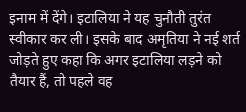इनाम में देंगे। इटालिया ने यह चुनौती तुरंत स्वीकार कर ली। इसके बाद अमृतिया ने नई शर्त जोड़ते हुए कहा कि अगर इटालिया लड़ने को तैयार हैं, तो पहले वह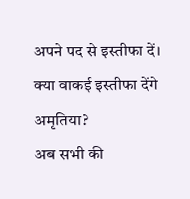अपने पद से इस्तीफा दें।
क्या वाकई इस्तीफा देंगे अमृतिया?
अब सभी की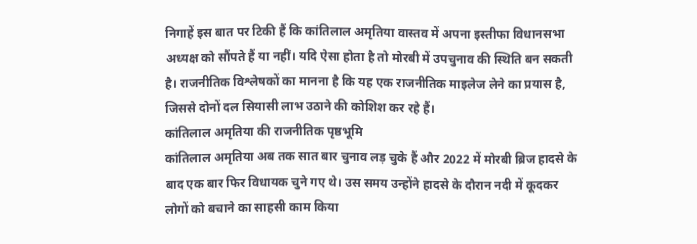निगाहें इस बात पर टिकी हैं कि कांतिलाल अमृतिया वास्तव में अपना इस्तीफा विधानसभा अध्यक्ष को सौंपते हैं या नहीं। यदि ऐसा होता है तो मोरबी में उपचुनाव की स्थिति बन सकती है। राजनीतिक विश्लेषकों का मानना है कि यह एक राजनीतिक माइलेज लेने का प्रयास है, जिससे दोनों दल सियासी लाभ उठाने की कोशिश कर रहे हैं।
कांतिलाल अमृतिया की राजनीतिक पृष्ठभूमि
कांतिलाल अमृतिया अब तक सात बार चुनाव लड़ चुके हैं और 2022 में मोरबी ब्रिज हादसे के बाद एक बार फिर विधायक चुने गए थे। उस समय उन्होंने हादसे के दौरान नदी में कूदकर लोगों को बचाने का साहसी काम किया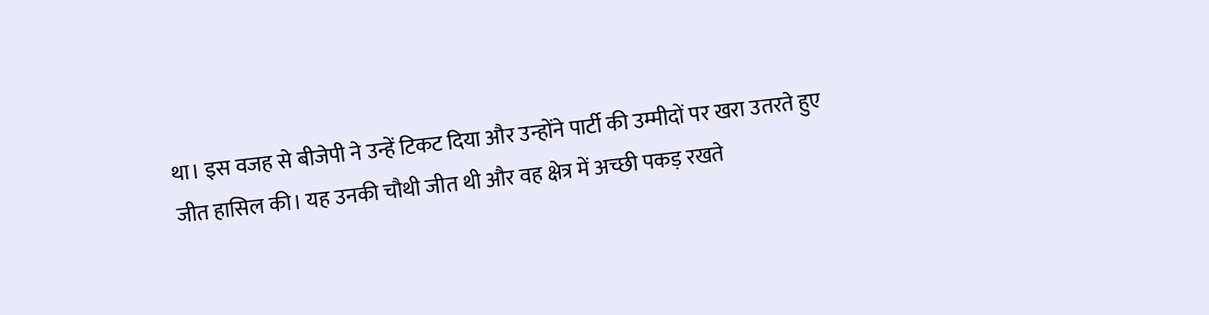था। इस वजह से बीजेपी ने उन्हें टिकट दिया और उन्होंने पार्टी की उम्मीदों पर खरा उतरते हुए जीत हासिल की। यह उनकी चौथी जीत थी और वह क्षेत्र में अच्छी पकड़ रखते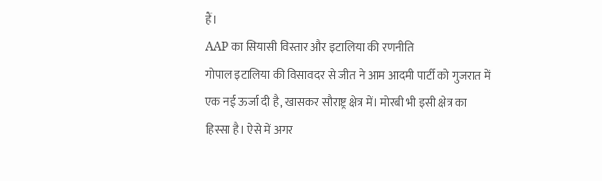हैं।
AAP का सियासी विस्तार और इटालिया की रणनीति
गोपाल इटालिया की विसावदर से जीत ने आम आदमी पार्टी को गुजरात में एक नई ऊर्जा दी है, खासकर सौराष्ट्र क्षेत्र में। मोरबी भी इसी क्षेत्र का हिस्सा है। ऐसे में अगर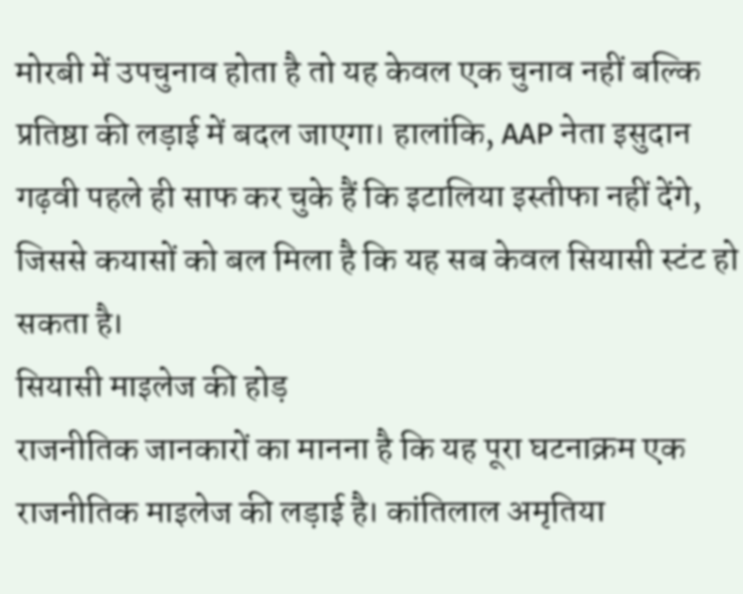मोरबी में उपचुनाव होता है तो यह केवल एक चुनाव नहीं बल्कि प्रतिष्ठा की लड़ाई में बदल जाएगा। हालांकि, AAP नेता इसुदान गढ़वी पहले ही साफ कर चुके हैं कि इटालिया इस्तीफा नहीं देंगे, जिससे कयासों को बल मिला है कि यह सब केवल सियासी स्टंट हो सकता है।
सियासी माइलेज की होड़
राजनीतिक जानकारों का मानना है कि यह पूरा घटनाक्रम एक राजनीतिक माइलेज की लड़ाई है। कांतिलाल अमृतिया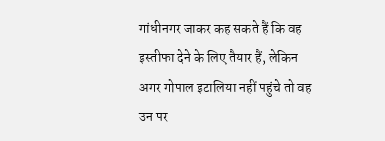गांधीनगर जाकर कह सकते हैं कि वह इस्तीफा देने के लिए तैयार हैं, लेकिन अगर गोपाल इटालिया नहीं पहुंचे तो वह उन पर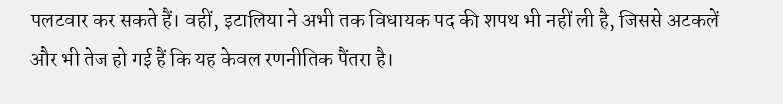पलटवार कर सकते हैं। वहीं, इटालिया ने अभी तक विधायक पद की शपथ भी नहीं ली है, जिससे अटकलें और भी तेज हो गई हैं कि यह केवल रणनीतिक पैंतरा है।